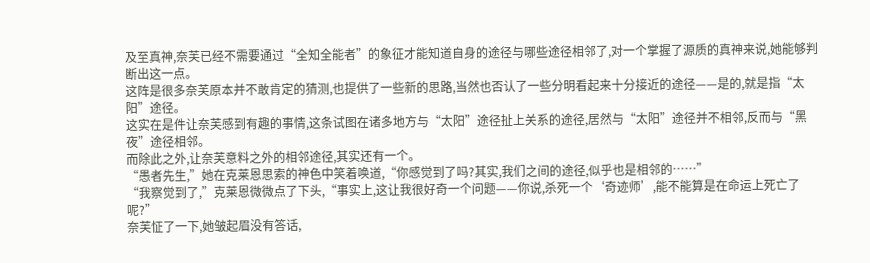及至真神,奈芙已经不需要通过“全知全能者”的象征才能知道自身的途径与哪些途径相邻了,对一个掌握了源质的真神来说,她能够判断出这一点。
这阵是很多奈芙原本并不敢肯定的猜测,也提供了一些新的思路,当然也否认了一些分明看起来十分接近的途径——是的,就是指“太阳”途径。
这实在是件让奈芙感到有趣的事情,这条试图在诸多地方与“太阳”途径扯上关系的途径,居然与“太阳”途径并不相邻,反而与“黑夜”途径相邻。
而除此之外,让奈芙意料之外的相邻途径,其实还有一个。
“愚者先生,”她在克莱恩思索的神色中笑着唤道,“你感觉到了吗?其实,我们之间的途径,似乎也是相邻的……”
“我察觉到了,”克莱恩微微点了下头,“事实上,这让我很好奇一个问题——你说,杀死一个‘奇迹师’,能不能算是在命运上死亡了呢?”
奈芙怔了一下,她皱起眉没有答话,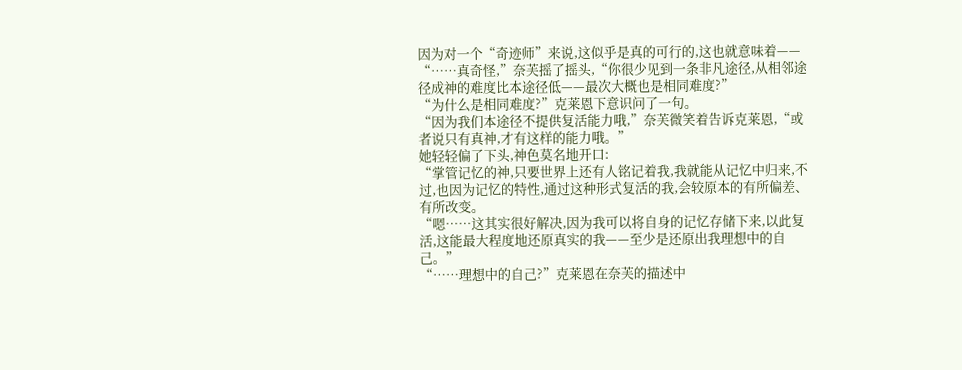因为对一个“奇迹师”来说,这似乎是真的可行的,这也就意味着——
“……真奇怪,”奈芙摇了摇头,“你很少见到一条非凡途径,从相邻途径成神的难度比本途径低——最次大概也是相同难度?”
“为什么是相同难度?”克莱恩下意识问了一句。
“因为我们本途径不提供复活能力哦,”奈芙微笑着告诉克莱恩,“或者说只有真神,才有这样的能力哦。”
她轻轻偏了下头,神色莫名地开口:
“掌管记忆的神,只要世界上还有人铭记着我,我就能从记忆中归来,不过,也因为记忆的特性,通过这种形式复活的我,会较原本的有所偏差、有所改变。
“嗯……这其实很好解决,因为我可以将自身的记忆存储下来,以此复活,这能最大程度地还原真实的我——至少是还原出我理想中的自己。”
“……理想中的自己?”克莱恩在奈芙的描述中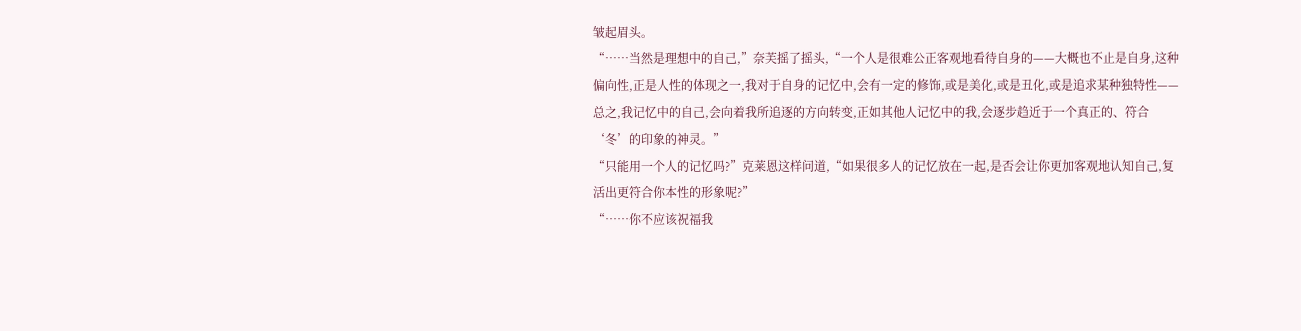皱起眉头。
“……当然是理想中的自己,”奈芙摇了摇头,“一个人是很难公正客观地看待自身的——大概也不止是自身,这种偏向性,正是人性的体现之一,我对于自身的记忆中,会有一定的修饰,或是美化,或是丑化,或是追求某种独特性——总之,我记忆中的自己,会向着我所追逐的方向转变,正如其他人记忆中的我,会逐步趋近于一个真正的、符合‘冬’的印象的神灵。”
“只能用一个人的记忆吗?”克莱恩这样问道,“如果很多人的记忆放在一起,是否会让你更加客观地认知自己,复活出更符合你本性的形象呢?”
“……你不应该祝福我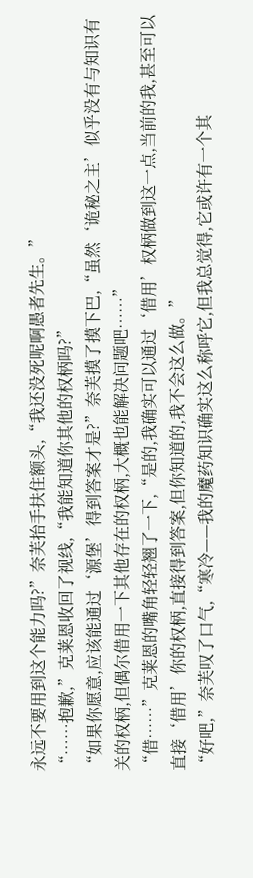永远不要用到这个能力吗?”奈芙抬手扶住额头,“我还没死呢啊愚者先生。”
“……抱歉,”克莱恩收回了视线,“我能知道你其他的权柄吗?”
“如果你愿意,应该能通过‘源堡’得到答案才是?”奈芙摸了摸下巴,“虽然‘诡秘之主’似乎没有与知识有关的权柄,但偶尔借用一下其他存在的权柄,大概也能解决问题吧……”
“借……”克莱恩的嘴角轻轻翘了一下,“是的,我确实可以通过‘借用’权柄做到这一点,当前的我,甚至可以直接‘借用’你的权柄,直接得到答案,但你知道的,我不会这么做。”
“好吧,”奈芙叹了口气,“寒冷——我的魔药知识确实这么称呼它,但我总觉得,它或许有一个其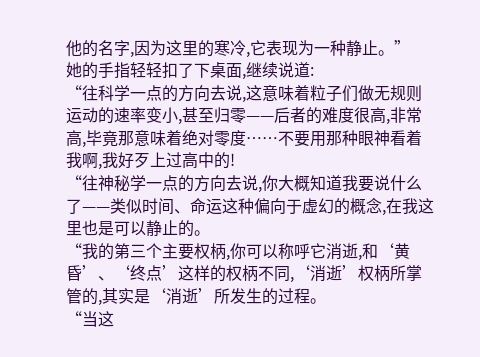他的名字,因为这里的寒冷,它表现为一种静止。”
她的手指轻轻扣了下桌面,继续说道:
“往科学一点的方向去说,这意味着粒子们做无规则运动的速率变小,甚至归零——后者的难度很高,非常高,毕竟那意味着绝对零度……不要用那种眼神看着我啊,我好歹上过高中的!
“往神秘学一点的方向去说,你大概知道我要说什么了——类似时间、命运这种偏向于虚幻的概念,在我这里也是可以静止的。
“我的第三个主要权柄,你可以称呼它消逝,和‘黄昏’、‘终点’这样的权柄不同,‘消逝’权柄所掌管的,其实是‘消逝’所发生的过程。
“当这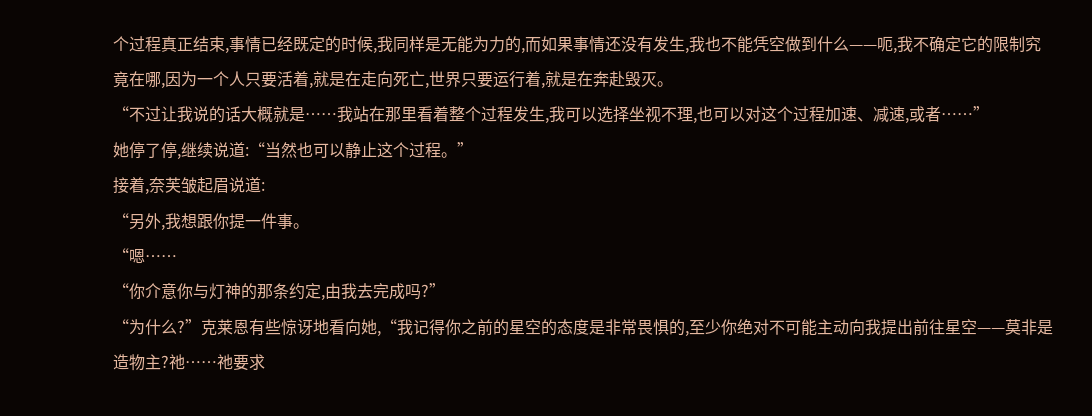个过程真正结束,事情已经既定的时候,我同样是无能为力的,而如果事情还没有发生,我也不能凭空做到什么——呃,我不确定它的限制究竟在哪,因为一个人只要活着,就是在走向死亡,世界只要运行着,就是在奔赴毁灭。
“不过让我说的话大概就是……我站在那里看着整个过程发生,我可以选择坐视不理,也可以对这个过程加速、减速,或者……”
她停了停,继续说道:“当然也可以静止这个过程。”
接着,奈芙皱起眉说道:
“另外,我想跟你提一件事。
“嗯……
“你介意你与灯神的那条约定,由我去完成吗?”
“为什么?”克莱恩有些惊讶地看向她,“我记得你之前的星空的态度是非常畏惧的,至少你绝对不可能主动向我提出前往星空——莫非是造物主?祂……祂要求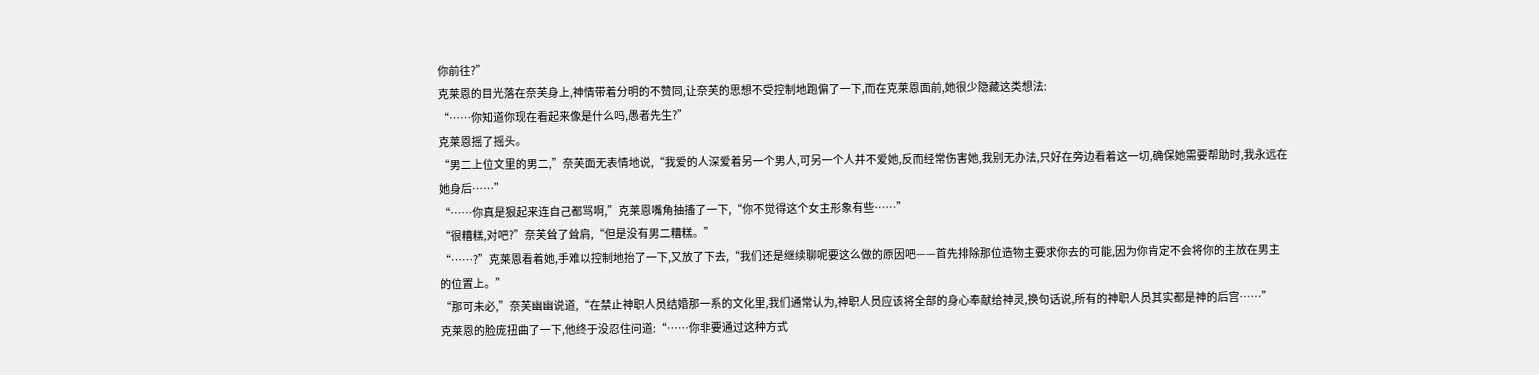你前往?”
克莱恩的目光落在奈芙身上,神情带着分明的不赞同,让奈芙的思想不受控制地跑偏了一下,而在克莱恩面前,她很少隐藏这类想法:
“……你知道你现在看起来像是什么吗,愚者先生?”
克莱恩摇了摇头。
“男二上位文里的男二,”奈芙面无表情地说,“我爱的人深爱着另一个男人,可另一个人并不爱她,反而经常伤害她,我别无办法,只好在旁边看着这一切,确保她需要帮助时,我永远在她身后……”
“……你真是狠起来连自己都骂啊,”克莱恩嘴角抽搐了一下,“你不觉得这个女主形象有些……”
“很糟糕,对吧?”奈芙耸了耸肩,“但是没有男二糟糕。”
“……?”克莱恩看着她,手难以控制地抬了一下,又放了下去,“我们还是继续聊呢要这么做的原因吧——首先排除那位造物主要求你去的可能,因为你肯定不会将你的主放在男主的位置上。”
“那可未必,”奈芙幽幽说道,“在禁止神职人员结婚那一系的文化里,我们通常认为,神职人员应该将全部的身心奉献给神灵,换句话说,所有的神职人员其实都是神的后宫……”
克莱恩的脸庞扭曲了一下,他终于没忍住问道:“……你非要通过这种方式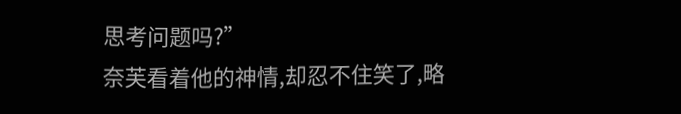思考问题吗?”
奈芙看着他的神情,却忍不住笑了,略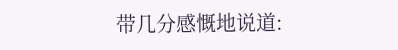带几分感慨地说道: